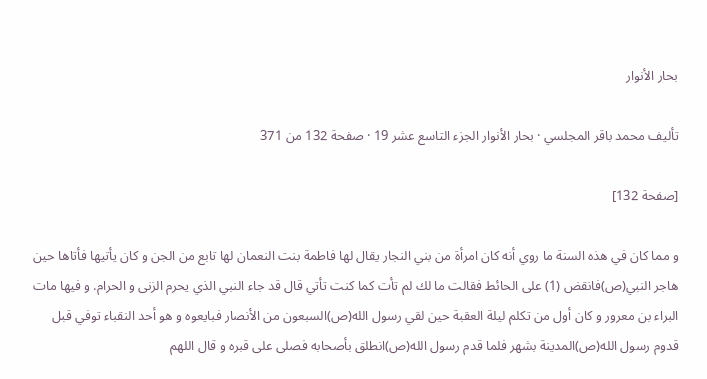بحار الأنوار

تأليف محمد باقر المجلسي · بحار الأنوار الجزء التاسع عشر 19 · صفحة 132 من 371

[صفحة 132]

و مما كان في هذه السنة ما روي أنه كان امرأة من بني النجار يقال لها فاطمة بنت النعمان لها تابع من الجن و كان يأتيها فأتاها حين هاجر النبي(ص)فانقض (1) على الحائط فقالت ما لك لم تأت كما كنت تأتي قال قد جاء النبي الذي يحرم الزنى و الحرام. و فيها مات البراء بن معرور و كان أول من تكلم ليلة العقبة حين لقي رسول الله(ص)السبعون من الأنصار فبايعوه و هو أحد النقباء توفي قبل قدوم رسول الله(ص)المدينة بشهر فلما قدم رسول الله(ص)انطلق بأصحابه فصلى على قبره و قال اللهم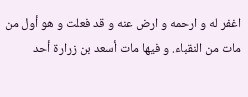اغفر له و ارحمه و ارض عنه و قد فعلت و هو أول من مات من النقباء. و فيها مات أسعد بن زرارة أحد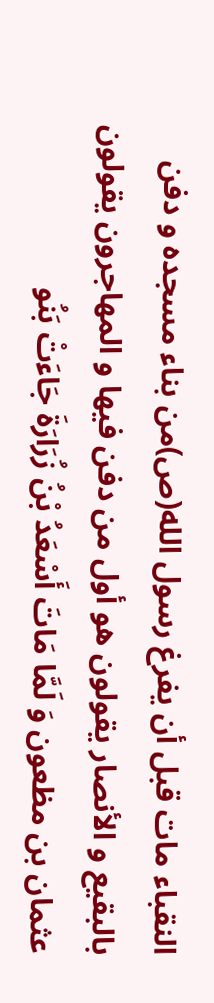النقباء مات قبل أن يفرغ رسول الله(ص)من بناء مسجده و دفن بالبقيع و الأنصار يقولون هو أول من دفن فيها و المهاجرون يقولون عثمان بن مظعون وَ لَمَّا مَاتَ أَسْعَدُ بْنُ زُرَارَةَ جَاءَتْ بَنُو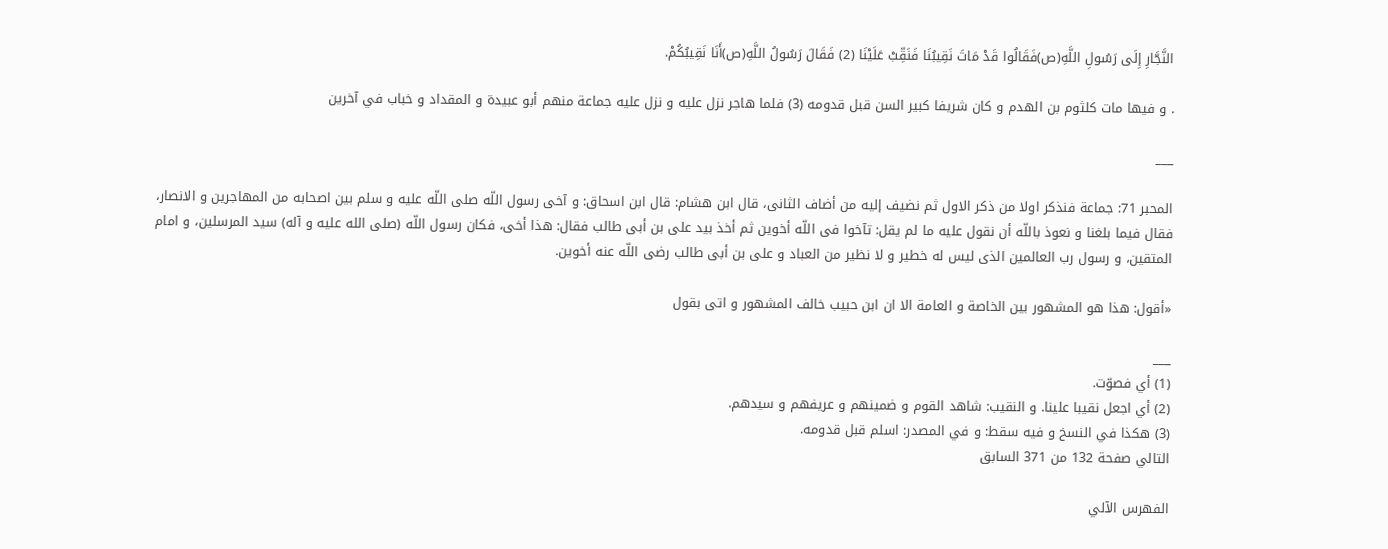النَّجَّارِ إِلَى رَسُولِ اللَّهِ(ص)فَقَالُوا قَدْ مَاتَ نَقِيبُنَا فَنَقِّبْ عَلَيْنَا (2) فَقَالَ رَسُولُ اللَّهِ(ص)أَنَا نَقِيبُكُمْ.

. و فيها مات كلثوم بن الهدم و كان شريفا كبير السن قبل قدومه (3) فلما هاجر نزل عليه و نزل عليه جماعة منهم أبو عبيدة و المقداد و خباب في آخرين

___

المحبر 71: جماعة فنذكر اولا من ذكر الاول ثم نضيف إليه من أضاف الثانى، قال ابن هشام: قال ابن اسحاق: و آخى رسول اللّه صلى اللّه عليه و سلم بين اصحابه من المهاجرين و الانصار، فقال فيما بلغنا و نعوذ باللّه أن نقول عليه ما لم يقل: تآخوا فى اللّه أخوين ثم أخذ بيد على بن أبى طالب فقال: هذا أخى، فكان رسول اللّه (صلى الله عليه و آله) سيد المرسلين، و امام المتقين، و رسول رب العالمين الذى ليس له خطير و لا نظير من العباد و على بن أبى طالب رضى اللّه عنه أخوين.

«أقول: هذا هو المشهور بين الخاصة و العامة الا ان ابن حبيب خالف المشهور و اتى بقول

___
(1) أي فصوّت.
(2) أي اجعل نقيبا علينا. و النقيب: شاهد القوم و ضمينهم و عريفهم و سيدهم.
(3) هكذا في النسخ و فيه سقط: و في المصدر: اسلم قبل قدومه.
التالي صفحة 132 من 371 السابق

الفهرس الآلي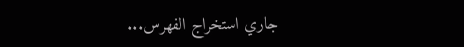جاري استخراج الفهرس...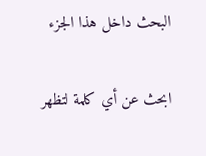البحث داخل هذا الجزء

ابحث عن أي كلمة لتظهر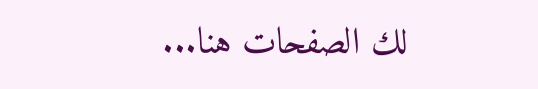لك الصفحات هنا...